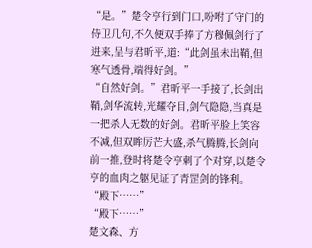“是。”楚令亨行到门口,吩咐了守门的侍卫几句,不久便双手捧了方穆佩剑行了进来,呈与君昕平,道:“此剑虽未出鞘,但寒气透骨,端得好剑。”
“自然好剑。”君昕平一手接了,长剑出鞘,剑华流转,光耀夺目,剑气隐隐,当真是一把杀人无数的好剑。君昕平脸上笑容不减,但双眸厉芒大盛,杀气腾腾,长剑向前一推,登时将楚令亨刺了个对穿,以楚令亨的血肉之躯见证了青罡剑的锋利。
“殿下……”
“殿下……”
楚文森、方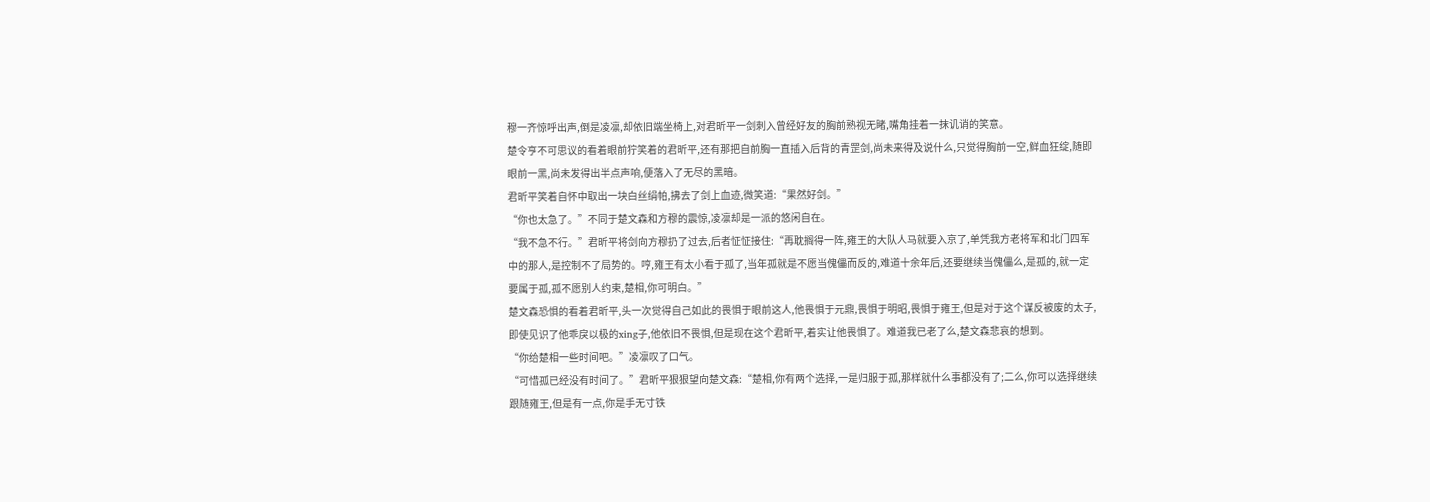穆一齐惊呼出声,倒是凌凛,却依旧端坐椅上,对君昕平一剑刺入曾经好友的胸前熟视无睹,嘴角挂着一抹讥诮的笑意。
楚令亨不可思议的看着眼前狞笑着的君昕平,还有那把自前胸一直插入后背的青罡剑,尚未来得及说什么,只觉得胸前一空,鲜血狂绽,随即眼前一黑,尚未发得出半点声响,便落入了无尽的黑暗。
君昕平笑着自怀中取出一块白丝绢帕,拂去了剑上血迹,微笑道:“果然好剑。”
“你也太急了。”不同于楚文森和方穆的震惊,凌凛却是一派的悠闲自在。
“我不急不行。”君昕平将剑向方穆扔了过去,后者怔怔接住:“再耽搁得一阵,雍王的大队人马就要入京了,单凭我方老将军和北门四军中的那人,是控制不了局势的。哼,雍王有太小看于孤了,当年孤就是不愿当傀儡而反的,难道十余年后,还要继续当傀儡么,是孤的,就一定要属于孤,孤不愿别人约束,楚相,你可明白。”
楚文森恐惧的看着君昕平,头一次觉得自己如此的畏惧于眼前这人,他畏惧于元鼎,畏惧于明昭,畏惧于雍王,但是对于这个谋反被废的太子,即使见识了他乖戾以极的xing子,他依旧不畏惧,但是现在这个君昕平,着实让他畏惧了。难道我已老了么,楚文森悲哀的想到。
“你给楚相一些时间吧。”凌凛叹了口气。
“可惜孤已经没有时间了。”君昕平狠狠望向楚文森:“楚相,你有两个选择,一是归服于孤,那样就什么事都没有了;二么,你可以选择继续跟随雍王,但是有一点,你是手无寸铁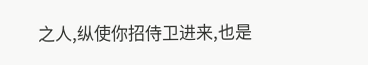之人,纵使你招侍卫进来,也是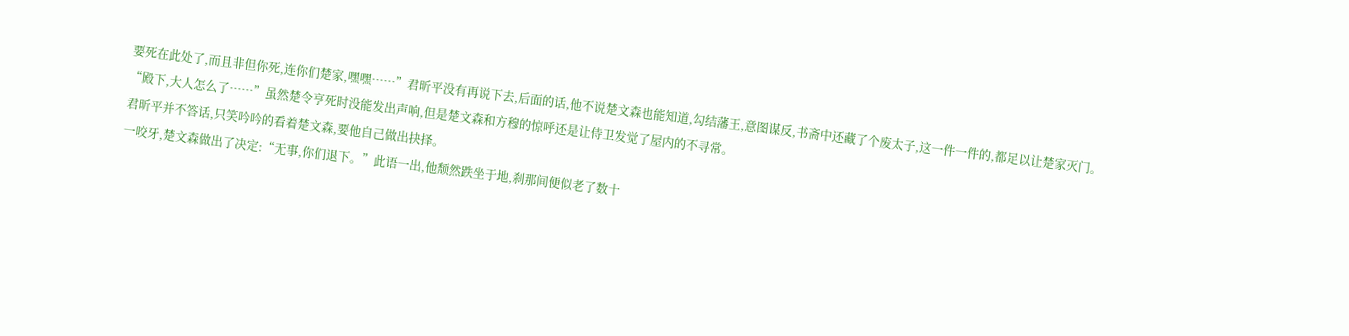要死在此处了,而且非但你死,连你们楚家,嘿嘿……”君昕平没有再说下去,后面的话,他不说楚文森也能知道,勾结藩王,意图谋反,书斋中还藏了个废太子,这一件一件的,都足以让楚家灭门。
“殿下,大人怎么了……”虽然楚令亨死时没能发出声响,但是楚文森和方穆的惊呼还是让侍卫发觉了屋内的不寻常。
君昕平并不答话,只笑吟吟的看着楚文森,要他自己做出抉择。
一咬牙,楚文森做出了决定:“无事,你们退下。”此语一出,他颓然跌坐于地,刹那间便似老了数十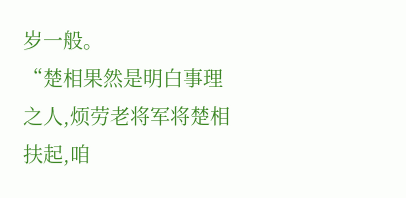岁一般。
“楚相果然是明白事理之人,烦劳老将军将楚相扶起,咱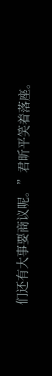们还有大事要商议呢。”君昕平笑着落座。